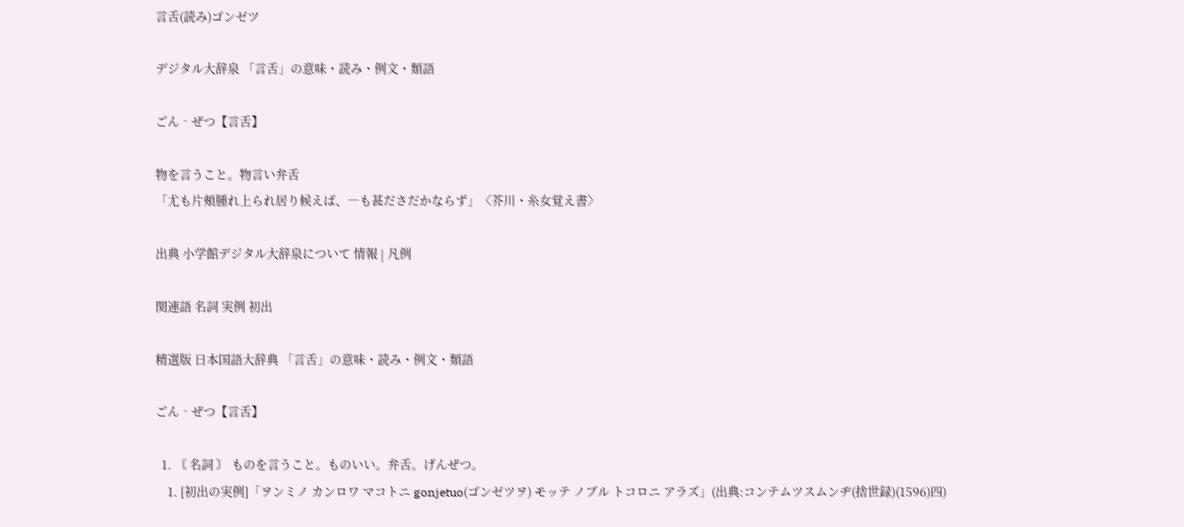言舌(読み)ゴンゼツ

デジタル大辞泉 「言舌」の意味・読み・例文・類語

ごん‐ぜつ【言舌】

物を言うこと。物言い弁舌
「尤も片頰腫れ上られ居り候えば、―も甚ださだかならず」〈芥川・糸女覚え書〉

出典 小学館デジタル大辞泉について 情報 | 凡例

関連語 名詞 実例 初出

精選版 日本国語大辞典 「言舌」の意味・読み・例文・類語

ごん‐ぜつ【言舌】

  1. 〘 名詞 〙 ものを言うこと。ものいい。弁舌。げんぜつ。
    1. [初出の実例]「ヲンミノ カンロワ マコトニ gonjetuo(ゴンゼツヲ) モッテ ノブル トコロニ アラズ」(出典:コンテムツスムンヂ(捨世録)(1596)四)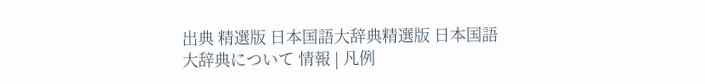出典 精選版 日本国語大辞典精選版 日本国語大辞典について 情報 | 凡例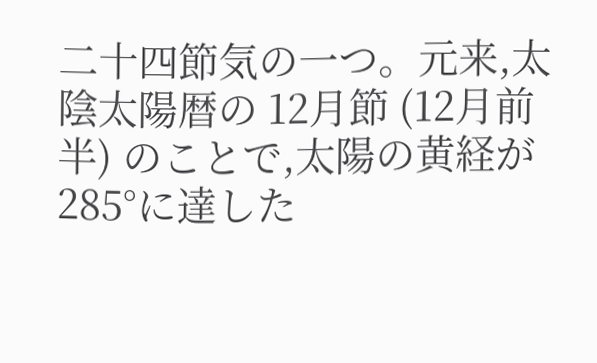二十四節気の一つ。元来,太陰太陽暦の 12月節 (12月前半) のことで,太陽の黄経が 285°に達した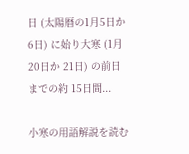日 (太陽暦の1月5日か6日) に始り大寒 (1月 20日か 21日) の前日までの約 15日間...

小寒の用語解説を読む